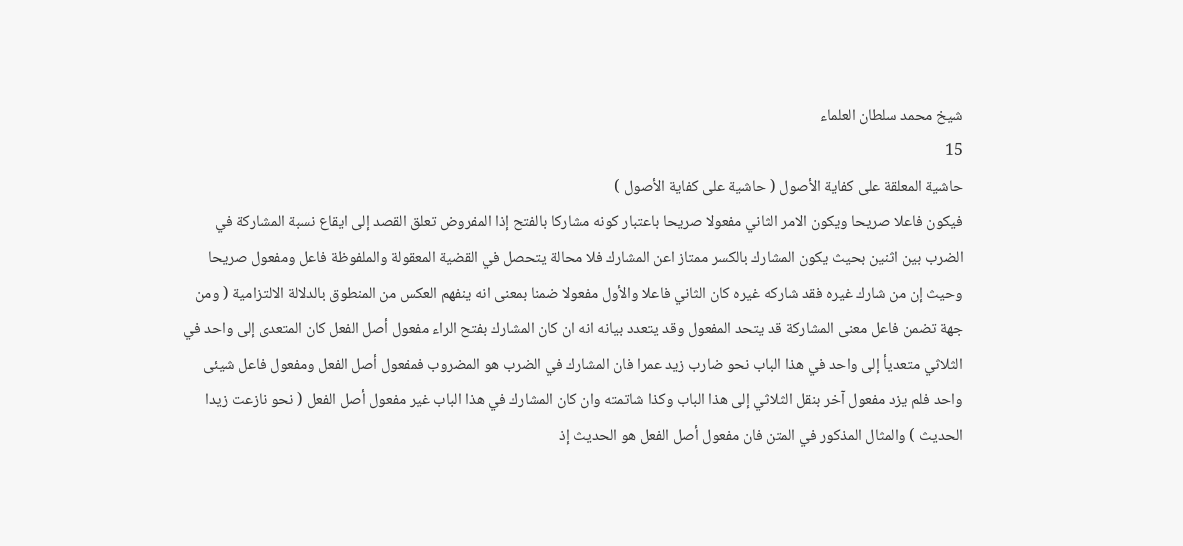شيخ محمد سلطان العلماء
15
حاشية المعلقة على كفاية الأصول ( حاشية على كفاية الأصول )
فيكون فاعلا صريحا ويكون الامر الثاني مفعولا صريحا باعتبار كونه مشاركا بالفتح إذا المفروض تعلق القصد إلى ايقاع نسبة المشاركة في الضرب بين اثنين بحيث يكون المشارك بالكسر ممتاز اعن المشارك فلا محالة يتحصل في القضية المعقولة والملفوظة فاعل ومفعول صريحا وحيث إن من شارك غيره فقد شاركه غيره كان الثاني فاعلا والأول مفعولا ضمنا بمعنى انه ينفهم العكس من المنطوق بالدلالة الالتزامية ( ومن جهة تضمن فاعل معنى المشاركة قد يتحد المفعول وقد يتعدد بيانه انه ان كان المشارك بفتح الراء مفعول أصل الفعل كان المتعدى إلى واحد في الثلاثي متعديأ إلى واحد في هذا الباب نحو ضارب زيد عمرا فان المشارك في الضرب هو المضروب فمفعول أصل الفعل ومفعول فاعل شيئى واحد فلم يزد مفعول آخر بنقل الثلاثي إلى هذا الباب وكذا شاتمته وان كان المشارك في هذا الباب غير مفعول أصل الفعل ( نحو نازعت زيدا الحديث ) والمثال المذكور في المتن فان مفعول أصل الفعل هو الحديث إذ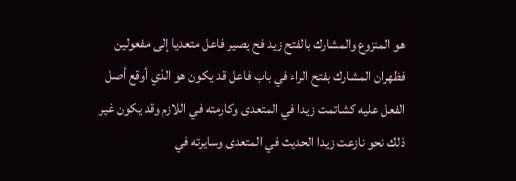هو المنزوع والمشارك بالفتح زيد فح يصير فاعل متعديا إلى مفعولين فظهران المشارك بفتح الراء في باب فاعل قد يكون هو الذي أوقع أصل الفعل عليه كشاتمت زيدا في المتعدى وكارمته في اللازم وقد يكون غير ذلك نحو نازعت زيدا الحديث في المتعدى وسايرته في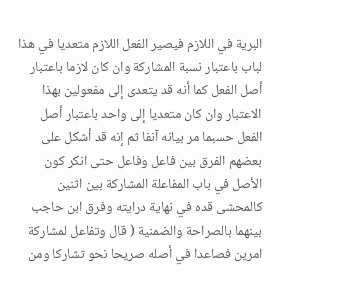البرية في اللازم فيصير الفعل اللازم متعديا في هذا لباب باعتبار نسبة المشاركة وان كان لازما باعتبار أصل الفعل كما أنه قد يتعدى إلى مفعولين بهذا الاعتبار وان كان متعديا إلى واحد باعتبار أصل الفعل حسبما مر بيانه آنفا ثم إنه قد أشكل على بعضهم الفرق بين فاعل وفاعل حتى انكر كون الأصل في باب المفاعلة المشاركة بين اثنين كالمحشى قده في نهاية درايته وفرق ابن حاجب بينهما بالصراحة والضمنية ( قال وتفاعل لمشاركة امرين فصاعدا في أصله صريحا نحو تشاركا ومن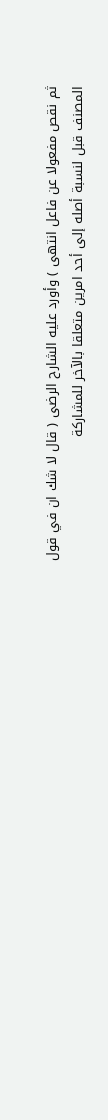ثم نقص مفعولا عن فاعل انتهى ) وأورد عليه الشارح الرضى ( قال لا شك ان في قول المصنف قبل لنسبة أصله إلى أحد امرين متعلقا بالآخر للمشاركة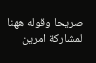صريحا وقوله ههنا لمشاركة امرين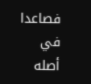فصاعدا في أصله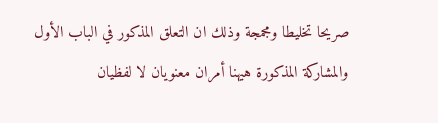صريحا تخليطا ومجمجة وذلك ان التعلق المذكور في الباب الأول والمشاركة المذكورة هيهنا أمران معنويان لا لفظيان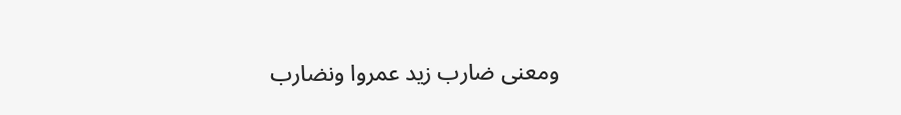ومعنى ضارب زيد عمروا ونضارب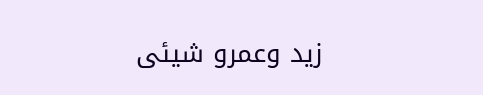زيد وعمرو شيئى